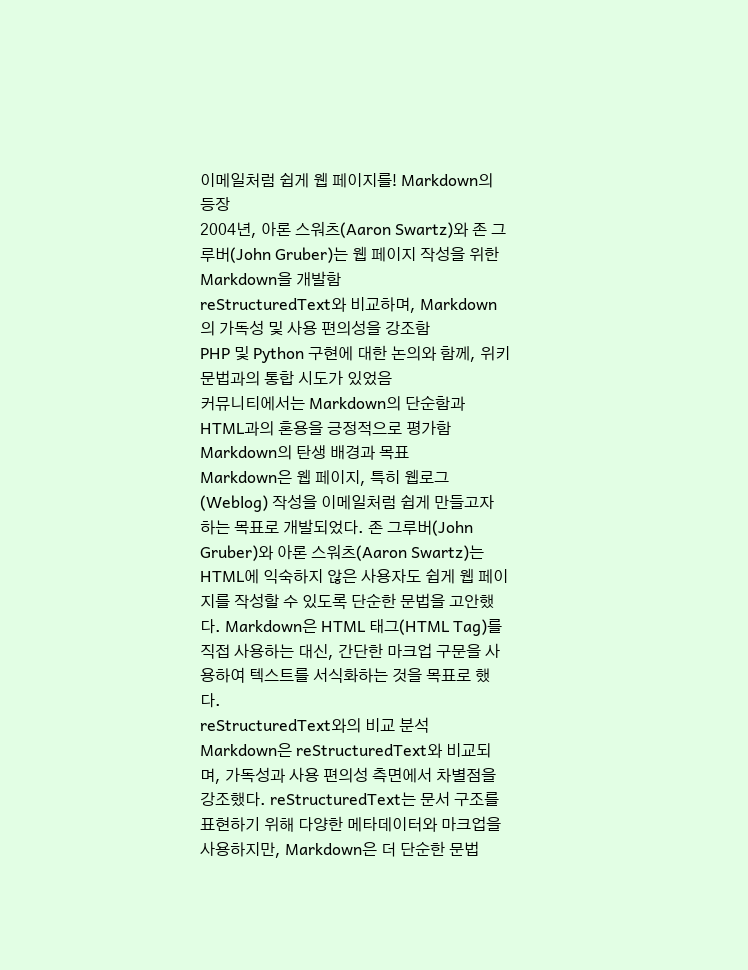이메일처럼 쉽게 웹 페이지를! Markdown의 등장
2004년, 아론 스워츠(Aaron Swartz)와 존 그루버(John Gruber)는 웹 페이지 작성을 위한 Markdown을 개발함
reStructuredText와 비교하며, Markdown의 가독성 및 사용 편의성을 강조함
PHP 및 Python 구현에 대한 논의와 함께, 위키 문법과의 통합 시도가 있었음
커뮤니티에서는 Markdown의 단순함과 HTML과의 혼용을 긍정적으로 평가함
Markdown의 탄생 배경과 목표
Markdown은 웹 페이지, 특히 웹로그(Weblog) 작성을 이메일처럼 쉽게 만들고자 하는 목표로 개발되었다. 존 그루버(John Gruber)와 아론 스워츠(Aaron Swartz)는 HTML에 익숙하지 않은 사용자도 쉽게 웹 페이지를 작성할 수 있도록 단순한 문법을 고안했다. Markdown은 HTML 태그(HTML Tag)를 직접 사용하는 대신, 간단한 마크업 구문을 사용하여 텍스트를 서식화하는 것을 목표로 했다.
reStructuredText와의 비교 분석
Markdown은 reStructuredText와 비교되며, 가독성과 사용 편의성 측면에서 차별점을 강조했다. reStructuredText는 문서 구조를 표현하기 위해 다양한 메타데이터와 마크업을 사용하지만, Markdown은 더 단순한 문법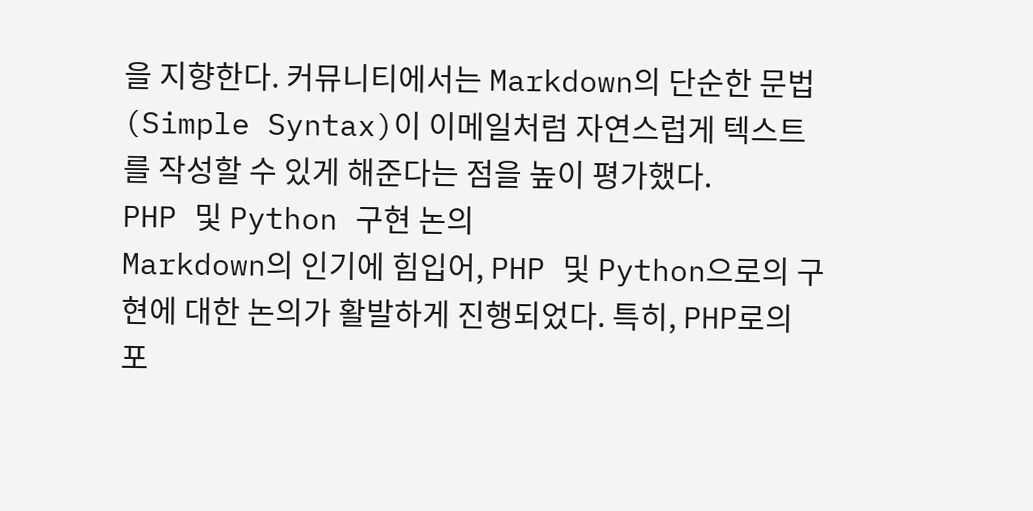을 지향한다. 커뮤니티에서는 Markdown의 단순한 문법(Simple Syntax)이 이메일처럼 자연스럽게 텍스트를 작성할 수 있게 해준다는 점을 높이 평가했다.
PHP 및 Python 구현 논의
Markdown의 인기에 힘입어, PHP 및 Python으로의 구현에 대한 논의가 활발하게 진행되었다. 특히, PHP로의 포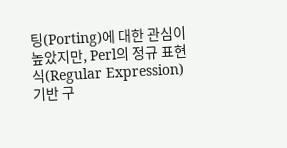팅(Porting)에 대한 관심이 높았지만, Perl의 정규 표현식(Regular Expression) 기반 구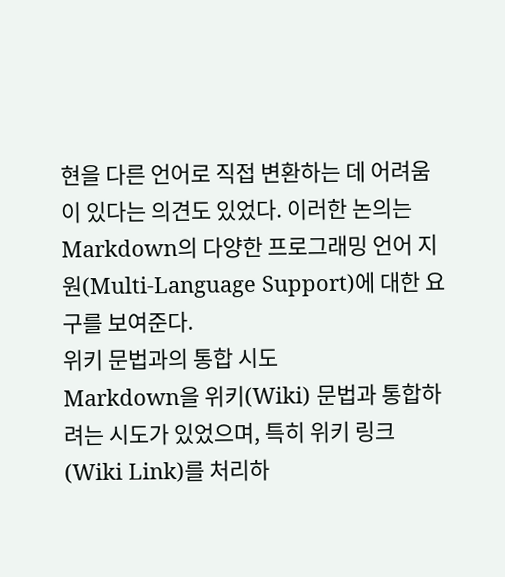현을 다른 언어로 직접 변환하는 데 어려움이 있다는 의견도 있었다. 이러한 논의는 Markdown의 다양한 프로그래밍 언어 지원(Multi-Language Support)에 대한 요구를 보여준다.
위키 문법과의 통합 시도
Markdown을 위키(Wiki) 문법과 통합하려는 시도가 있었으며, 특히 위키 링크(Wiki Link)를 처리하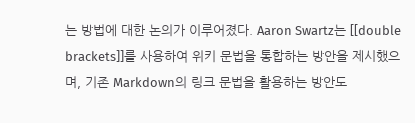는 방법에 대한 논의가 이루어졌다. Aaron Swartz는 [[double brackets]]를 사용하여 위키 문법을 통합하는 방안을 제시했으며, 기존 Markdown의 링크 문법을 활용하는 방안도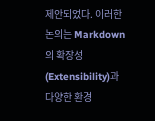제안되었다. 이러한 논의는 Markdown의 확장성(Extensibility)과 다양한 환경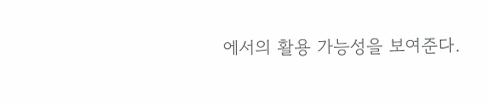에서의 활용 가능성을 보여준다.